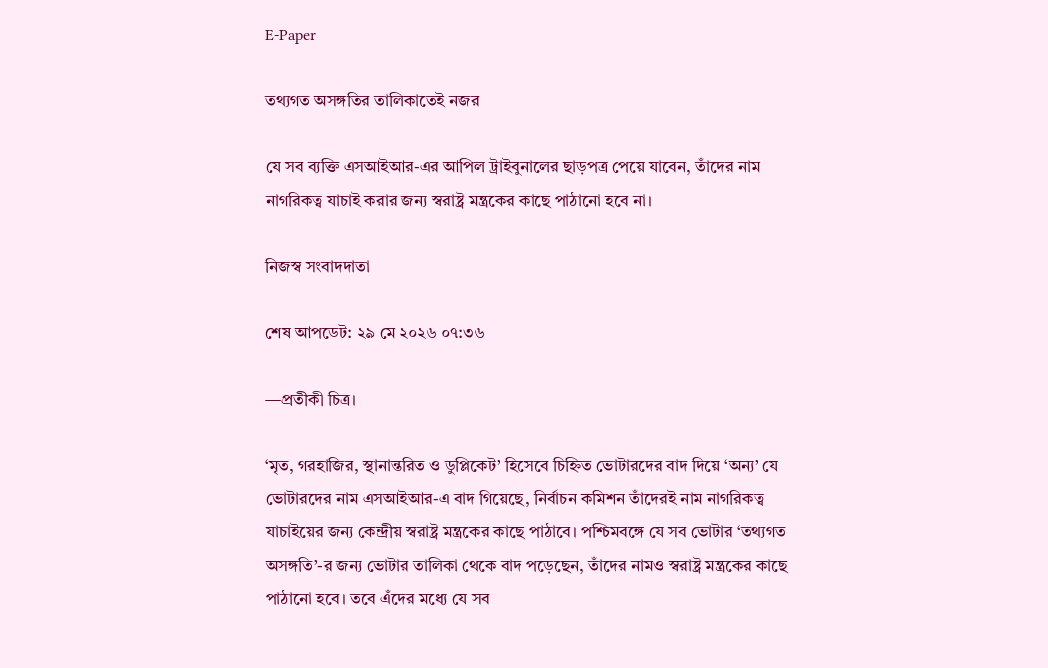E-Paper

তথ্যগত অসঙ্গতির তালিকাতেই নজর

যে সব ব্যক্তি এসআইআর-এর আপিল ট্রাইবুনালের ছাড়পত্র পেয়ে যাবেন, তাঁদের নাম নাগরিকত্ব যাচাই করার জন্য স্বরাষ্ট্র মন্ত্রকের কাছে পাঠানো হবে না।

নিজস্ব সংবাদদাতা

শেষ আপডেট: ২৯ মে ২০২৬ ০৭:৩৬

—প্রতীকী চিত্র।

‘মৃত, গরহাজির, স্থানান্তরিত ও ডুপ্লিকেট’ হিসেবে চিহ্নিত ভোটারদের বাদ দিয়ে ‘অন্য’ যে ভোটারদের নাম এসআইআর-এ বাদ গিয়েছে, নির্বাচন কমিশন তাঁদেরই নাম নাগরিকত্ব যাচাইয়ের জন্য কেন্দ্রীয় স্বরাষ্ট্র মন্ত্রকের কাছে পাঠাবে। পশ্চিমবঙ্গে যে সব ভোটার ‘তথ্যগত অসঙ্গতি’-র জন্য ভোটার তালিকা থেকে বাদ পড়েছেন, তাঁদের নামও স্বরাষ্ট্র মন্ত্রকের কাছে পাঠানো হবে। তবে এঁদের মধ্যে যে সব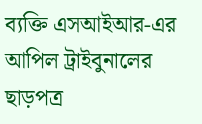ব্যক্তি এসআইআর-এর আপিল ট্রাইবুনালের ছাড়পত্র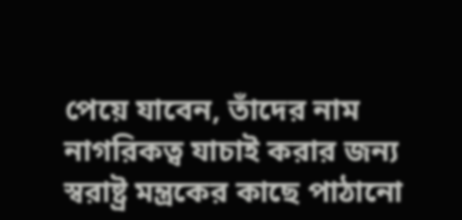পেয়ে যাবেন, তাঁদের নাম নাগরিকত্ব যাচাই করার জন্য স্বরাষ্ট্র মন্ত্রকের কাছে পাঠানো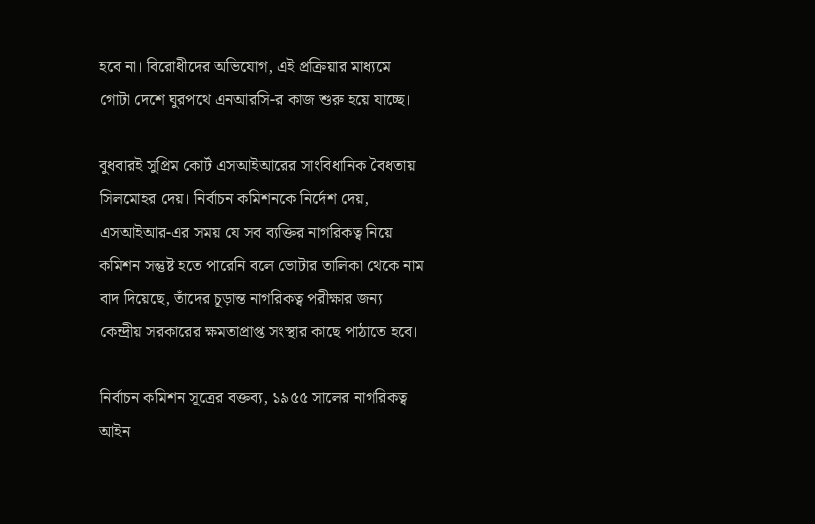হবে না। বিরোধীদের অভিযোগ, এই প্রক্রিয়ার মাধ্যমে গোটা দেশে ঘুরপথে এনআরসি-র কাজ শুরু হয়ে যাচ্ছে।

বুধবারই সুপ্রিম কোর্ট এসআইআরের সাংবিধানিক বৈধতায় সিলমোহর দেয়। নির্বাচন কমিশনকে নির্দেশ দেয়, এসআইআর-এর সময় যে সব ব্যক্তির নাগরিকত্ব নিয়ে কমিশন সন্তুষ্ট হতে পারেনি বলে ভোটার তালিকা থেকে নাম বাদ দিয়েছে, তাঁদের চূড়ান্ত নাগরিকত্ব পরীক্ষার জন্য কেন্দ্রীয় সরকারের ক্ষমতাপ্রাপ্ত সংস্থার কাছে পাঠাতে হবে।

নির্বাচন কমিশন সূত্রের বক্তব্য, ১৯৫৫ সালের নাগরিকত্ব আইন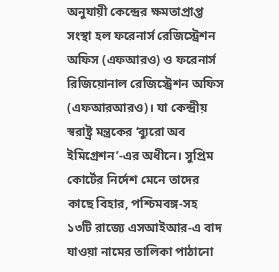অনুযায়ী কেন্দ্রের ক্ষমতাপ্রাপ্ত সংস্থা হল ফরেনার্স রেজিস্ট্রেশন অফিস (এফআরও) ও ফরেনার্স রিজিয়োনাল রেজিস্ট্রেশন অফিস (এফআরআরও)। যা কেন্দ্রীয় স্বরাষ্ট্র মন্ত্রকের ‘ব্যুরো অব ইমিগ্রেশন’-এর অধীনে। সুপ্রিম কোর্টের নির্দেশ মেনে তাদের কাছে বিহার, পশ্চিমবঙ্গ-সহ ১৩টি রাজ্যে এসআইআর-এ বাদ যাওয়া নামের তালিকা পাঠানো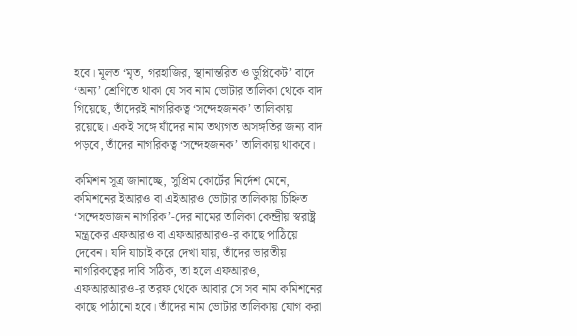হবে। মূলত ‘মৃত, গরহাজির, স্থানান্তরিত ও ডুপ্লিকেট’ বাদে ‘অন্য’ শ্রেণিতে থাকা যে সব নাম ভোটার তালিকা থেকে বাদ গিয়েছে, তাঁদেরই নাগরিকত্ব ‘সন্দেহজনক’ তালিকায় রয়েছে। একই সঙ্গে যাঁদের নাম তথ্যগত অসঙ্গতির জন্য বাদ পড়বে, তাঁদের নাগরিকত্ব ‘সন্দেহজনক’ তালিকায় থাকবে।

কমিশন সূত্র জানাচ্ছে, সুপ্রিম কোর্টের নির্দেশ মেনে, কমিশনের ইআরও বা এইআরও ভোটার তালিকায় চিহ্নিত ‘সন্দেহভাজন নাগরিক’-দের নামের তালিকা কেন্দ্রীয় স্বরাষ্ট্র মন্ত্রকের এফআরও বা এফআরআরও-র কাছে পাঠিয়ে দেবেন। যদি যাচাই করে দেখা যায়, তাঁদের ভারতীয় নাগরিকত্বের দাবি সঠিক, তা হলে এফআরও, এফআরআরও-র তরফ থেকে আবার সে সব নাম কমিশনের কাছে পাঠানো হবে। তাঁদের নাম ভোটার তালিকায় যোগ করা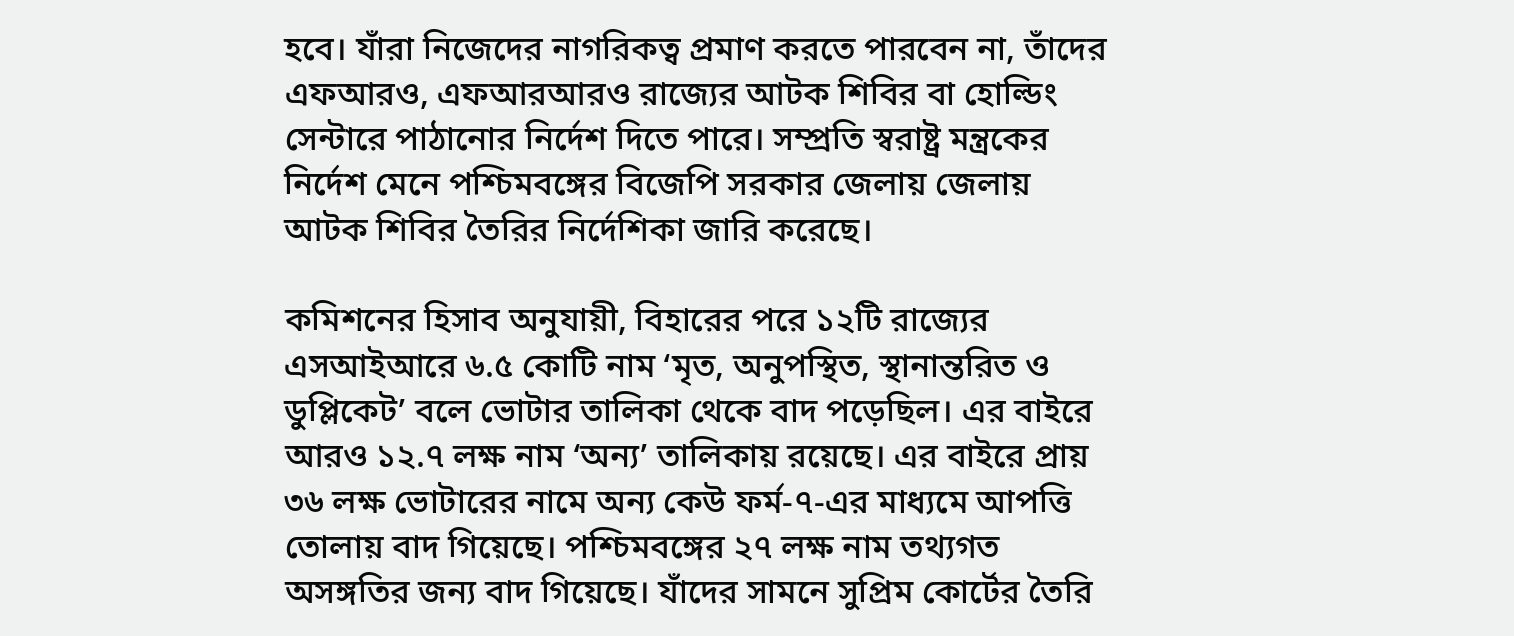হবে। যাঁরা নিজেদের নাগরিকত্ব প্রমাণ করতে পারবেন না, তাঁদের এফআরও, এফআরআরও রাজ্যের আটক শিবির বা হোল্ডিং সেন্টারে পাঠানোর নির্দেশ দিতে পারে। সম্প্রতি স্বরাষ্ট্র মন্ত্রকের নির্দেশ মেনে পশ্চিমবঙ্গের বিজেপি সরকার জেলায় জেলায় আটক শিবির তৈরির নির্দেশিকা জারি করেছে।

কমিশনের হিসাব অনুযায়ী, বিহারের পরে ১২টি রাজ্যের এসআইআরে ৬.৫ কোটি নাম ‘মৃত, অনুপস্থিত, স্থানান্তরিত ও ডুপ্লিকেট’ বলে ভোটার তালিকা থেকে বাদ পড়েছিল। এর বাইরে আরও ১২.৭ লক্ষ নাম ‘অন্য’ তালিকায় রয়েছে। এর বাইরে প্রায় ৩৬ লক্ষ ভোটারের নামে অন্য কেউ ফর্ম-৭-এর মাধ্যমে আপত্তি তোলায় বাদ গিয়েছে। পশ্চিমবঙ্গের ২৭ লক্ষ নাম তথ্যগত অসঙ্গতির জন্য বাদ গিয়েছে। যাঁদের সামনে সুপ্রিম কোর্টের তৈরি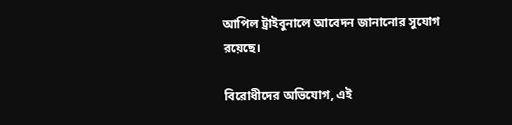আপিল ট্রাইবুনালে আবেদন জানানোর সুযোগ রয়েছে।

বিরোধীদের অভিযোগ, এই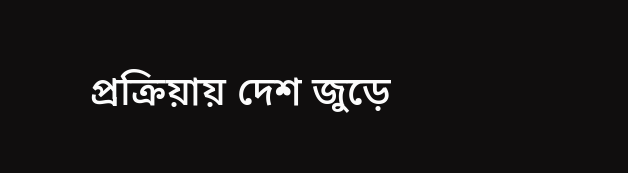প্রক্রিয়ায় দেশ জুড়ে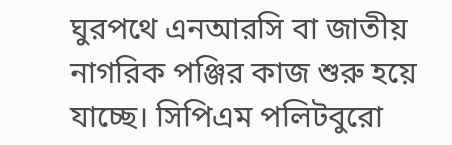ঘুরপথে এনআরসি বা জাতীয় নাগরিক পঞ্জির কাজ শুরু হয়ে যাচ্ছে। সিপিএম পলিটবুরো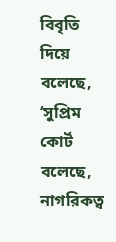বিবৃতি দিয়ে বলেছে, ‘সুপ্রিম কোর্ট বলেছে, নাগরিকত্ব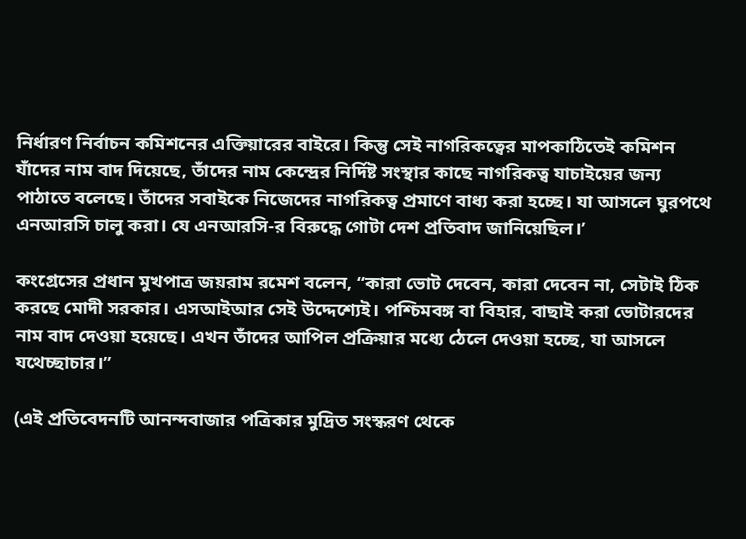নির্ধারণ নির্বাচন কমিশনের এক্তিয়ারের বাইরে। কিন্তু সেই নাগরিকত্বের মাপকাঠিতেই কমিশন যাঁদের নাম বাদ দিয়েছে, তাঁদের নাম কেন্দ্রের নির্দিষ্ট সংস্থার কাছে নাগরিকত্ব যাচাইয়ের জন্য পাঠাতে বলেছে। তাঁদের সবাইকে নিজেদের নাগরিকত্ব প্রমাণে বাধ্য করা হচ্ছে। যা আসলে ঘুরপথে এনআরসি চালু করা। যে এনআরসি-র বিরুদ্ধে গোটা দেশ প্রতিবাদ জানিয়েছিল।’

কংগ্রেসের প্রধান মুখপাত্র জয়রাম রমেশ বলেন, ‘‘কারা ভোট দেবেন, কারা দেবেন না, সেটাই ঠিক করছে মোদী সরকার। এসআইআর সেই উদ্দেশ্যেই। পশ্চিমবঙ্গ বা বিহার, বাছাই করা ভোটারদের নাম বাদ দেওয়া হয়েছে। এখন তাঁদের আপিল প্রক্রিয়ার মধ্যে ঠেলে দেওয়া হচ্ছে, যা আসলে যথেচ্ছাচার।’’

(এই প্রতিবেদনটি আনন্দবাজার পত্রিকার মুদ্রিত সংস্করণ থেকে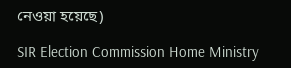নেওয়া হয়েছে)

SIR Election Commission Home Ministry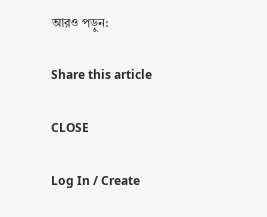আরও পড়ুন:

Share this article

CLOSE

Log In / Create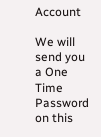Account

We will send you a One Time Password on this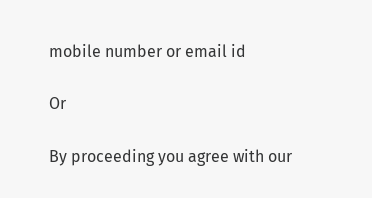mobile number or email id

Or

By proceeding you agree with our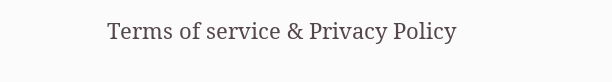Terms of service & Privacy Policy